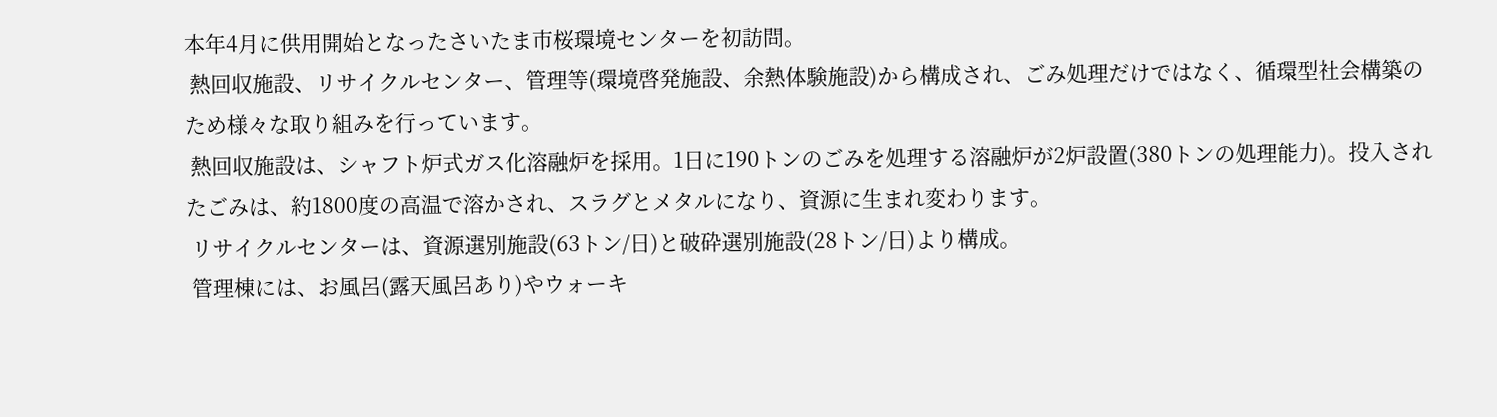本年4月に供用開始となったさいたま市桜環境センターを初訪問。
 熱回収施設、リサイクルセンター、管理等(環境啓発施設、余熱体験施設)から構成され、ごみ処理だけではなく、循環型社会構築のため様々な取り組みを行っています。
 熱回収施設は、シャフト炉式ガス化溶融炉を採用。1日に190トンのごみを処理する溶融炉が2炉設置(380トンの処理能力)。投入されたごみは、約1800度の高温で溶かされ、スラグとメタルになり、資源に生まれ変わります。
 リサイクルセンターは、資源選別施設(63トン/日)と破砕選別施設(28トン/日)より構成。
 管理棟には、お風呂(露天風呂あり)やウォーキ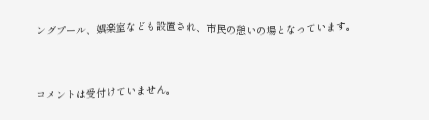ングプール、娯楽室なども設置され、市民の憩いの場となっています。



コメントは受付けていません。